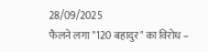28/09/2025
फैलने लगा "120 बहादुर" का विरोध –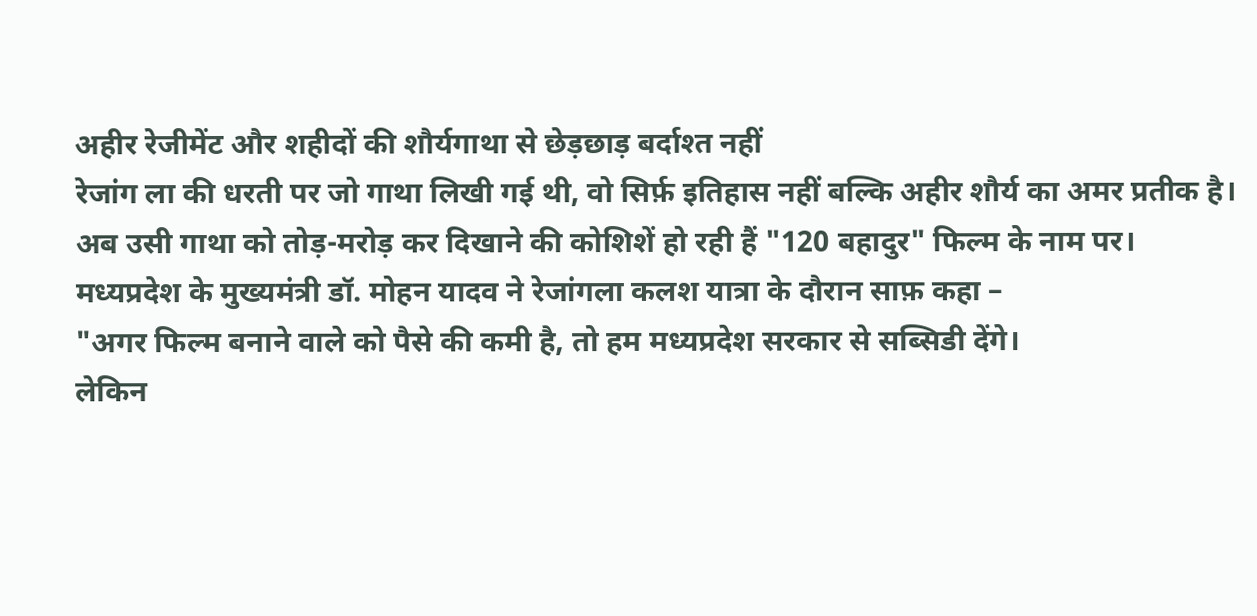अहीर रेजीमेंट और शहीदों की शौर्यगाथा से छेड़छाड़ बर्दाश्त नहीं
रेजांग ला की धरती पर जो गाथा लिखी गई थी, वो सिर्फ़ इतिहास नहीं बल्कि अहीर शौर्य का अमर प्रतीक है।
अब उसी गाथा को तोड़-मरोड़ कर दिखाने की कोशिशें हो रही हैं "120 बहादुर" फिल्म के नाम पर।
मध्यप्रदेश के मुख्यमंत्री डॉ. मोहन यादव ने रेजांगला कलश यात्रा के दौरान साफ़ कहा –
"अगर फिल्म बनाने वाले को पैसे की कमी है, तो हम मध्यप्रदेश सरकार से सब्सिडी देंगे।
लेकिन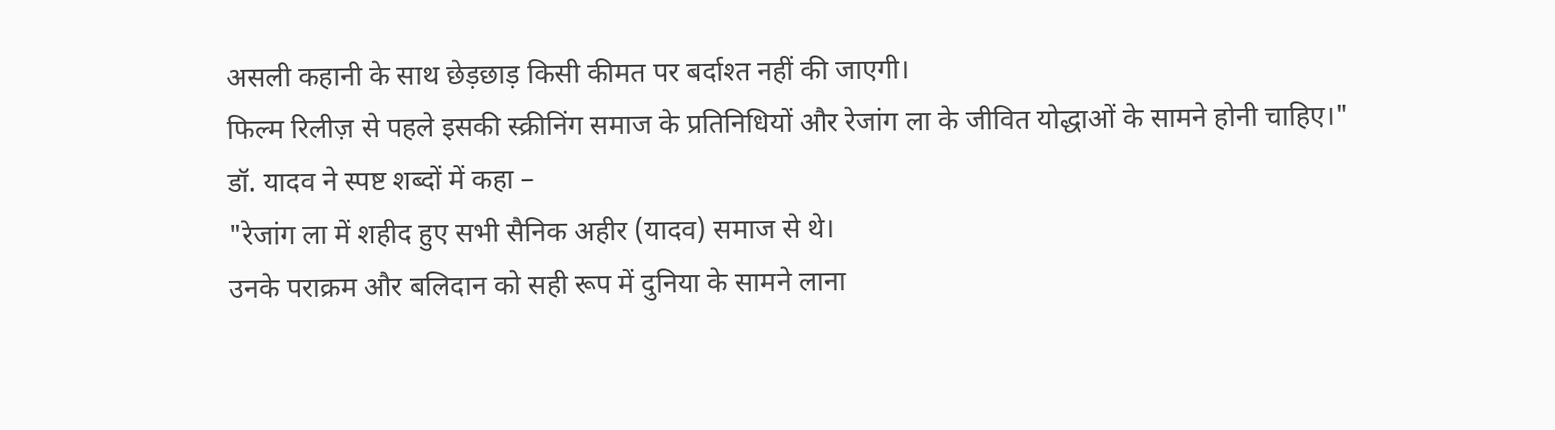असली कहानी के साथ छेड़छाड़ किसी कीमत पर बर्दाश्त नहीं की जाएगी।
फिल्म रिलीज़ से पहले इसकी स्क्रीनिंग समाज के प्रतिनिधियों और रेजांग ला के जीवित योद्धाओं के सामने होनी चाहिए।"
डॉ. यादव ने स्पष्ट शब्दों में कहा –
"रेजांग ला में शहीद हुए सभी सैनिक अहीर (यादव) समाज से थे।
उनके पराक्रम और बलिदान को सही रूप में दुनिया के सामने लाना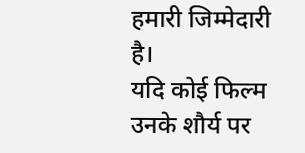हमारी जिम्मेदारी है।
यदि कोई फिल्म उनके शौर्य पर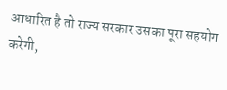आधारित है तो राज्य सरकार उसका पूरा सहयोग करेगी,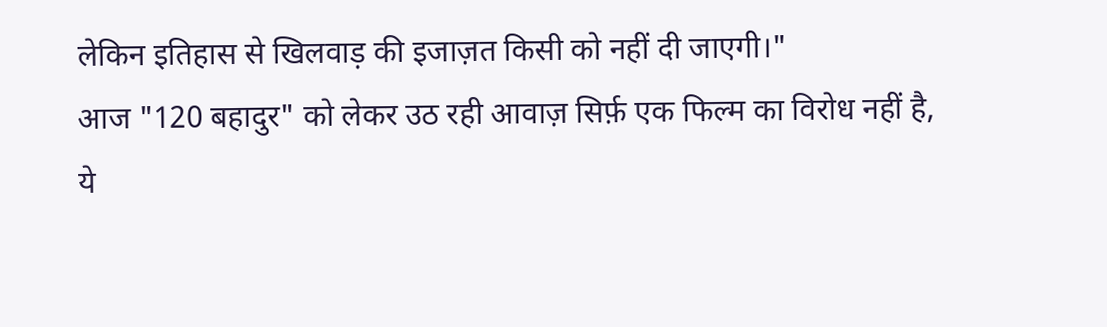लेकिन इतिहास से खिलवाड़ की इजाज़त किसी को नहीं दी जाएगी।"
आज "120 बहादुर" को लेकर उठ रही आवाज़ सिर्फ़ एक फिल्म का विरोध नहीं है,
ये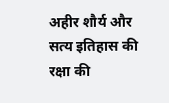अहीर शौर्य और सत्य इतिहास की रक्षा की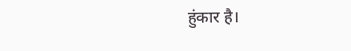हुंकार है।